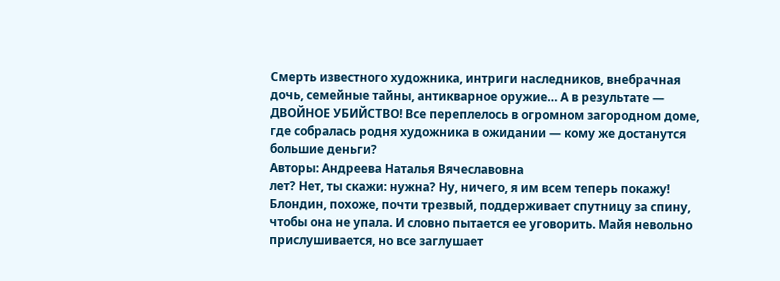Смерть известного художника, интриги наследников, внебрачная дочь, семейные тайны, антикварное оружие… А в результате — ДВОЙНОЕ УБИЙСТВО! Все переплелось в огромном загородном доме, где собралась родня художника в ожидании — кому же достанутся большие деньги?
Авторы: Андреева Наталья Вячеславовна
лет? Нет, ты скажи: нужна? Ну, ничего, я им всем теперь покажу!
Блондин, похоже, почти трезвый, поддерживает спутницу за спину, чтобы она не упала. И словно пытается ее уговорить. Майя невольно прислушивается, но все заглушает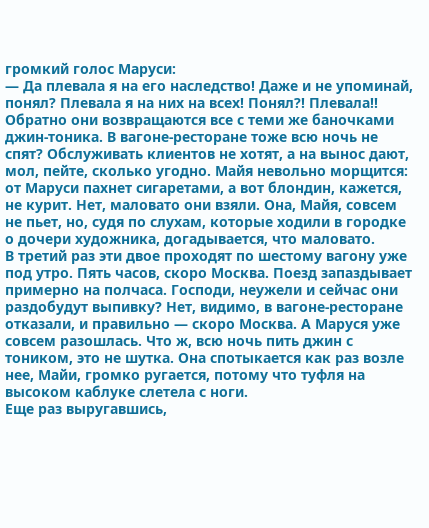громкий голос Маруси:
— Да плевала я на его наследство! Даже и не упоминай, понял? Плевала я на них на всех! Понял?! Плевала!!
Обратно они возвращаются все с теми же баночками джин-тоника. В вагоне-ресторане тоже всю ночь не спят? Обслуживать клиентов не хотят, а на вынос дают, мол, пейте, сколько угодно. Майя невольно морщится: от Маруси пахнет сигаретами, а вот блондин, кажется, не курит. Нет, маловато они взяли. Она, Майя, совсем не пьет, но, судя по слухам, которые ходили в городке о дочери художника, догадывается, что маловато.
В третий раз эти двое проходят по шестому вагону уже под утро. Пять часов, скоро Москва. Поезд запаздывает примерно на полчаса. Господи, неужели и сейчас они раздобудут выпивку? Нет, видимо, в вагоне-ресторане отказали, и правильно — скоро Москва. А Маруся уже совсем разошлась. Что ж, всю ночь пить джин с тоником, это не шутка. Она спотыкается как раз возле нее, Майи, громко ругается, потому что туфля на высоком каблуке слетела с ноги.
Еще раз выругавшись,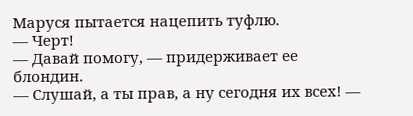Маруся пытается нацепить туфлю.
— Черт!
— Давай помогу, — придерживает ее блондин.
— Слушай, а ты прав, а ну сегодня их всех! —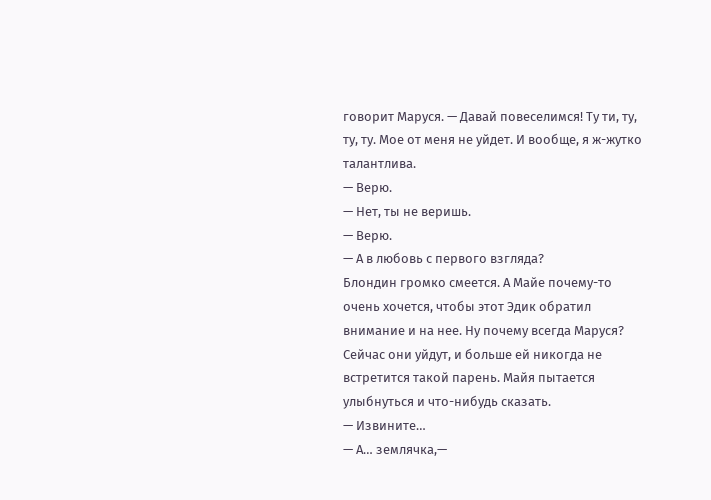говорит Маруся. — Давай повеселимся! Ту ти, ту, ту, ту. Мое от меня не уйдет. И вообще, я ж-жутко талантлива.
— Верю.
— Нет, ты не веришь.
— Верю.
— А в любовь с первого взгляда?
Блондин громко смеется. А Майе почему-то очень хочется, чтобы этот Эдик обратил внимание и на нее. Ну почему всегда Маруся? Сейчас они уйдут, и больше ей никогда не встретится такой парень. Майя пытается улыбнуться и что-нибудь сказать.
— Извините…
— А… землячка,—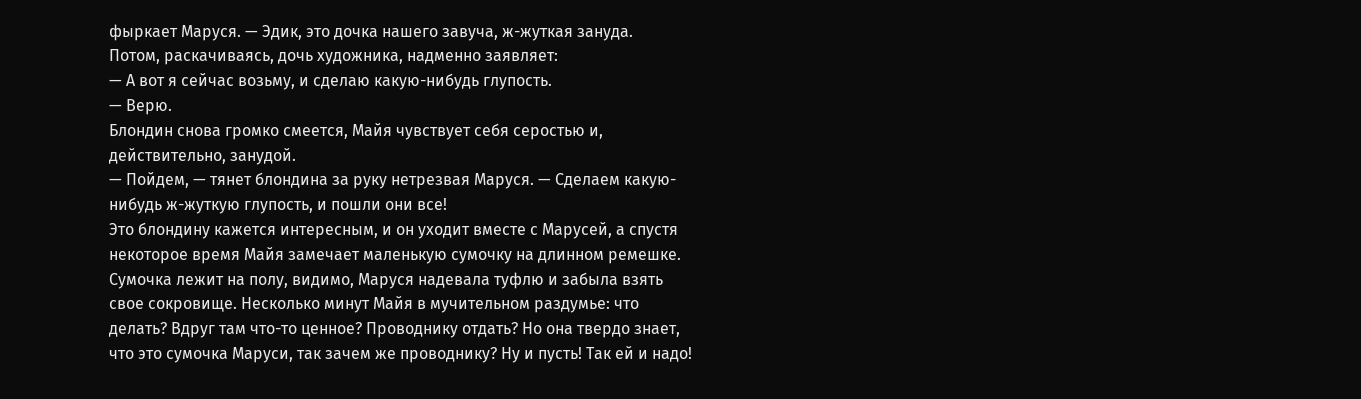фыркает Маруся. — Эдик, это дочка нашего завуча, ж-жуткая зануда.
Потом, раскачиваясь, дочь художника, надменно заявляет:
— А вот я сейчас возьму, и сделаю какую-нибудь глупость.
— Верю.
Блондин снова громко смеется, Майя чувствует себя серостью и, действительно, занудой.
— Пойдем, — тянет блондина за руку нетрезвая Маруся. — Сделаем какую-нибудь ж-жуткую глупость, и пошли они все!
Это блондину кажется интересным, и он уходит вместе с Марусей, а спустя некоторое время Майя замечает маленькую сумочку на длинном ремешке. Сумочка лежит на полу, видимо, Маруся надевала туфлю и забыла взять свое сокровище. Несколько минут Майя в мучительном раздумье: что делать? Вдруг там что-то ценное? Проводнику отдать? Но она твердо знает, что это сумочка Маруси, так зачем же проводнику? Ну и пусть! Так ей и надо!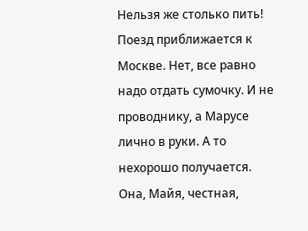Нельзя же столько пить!
Поезд приближается к Москве. Нет, все равно надо отдать сумочку. И не проводнику, а Марусе лично в руки. А то нехорошо получается. Она, Майя, честная,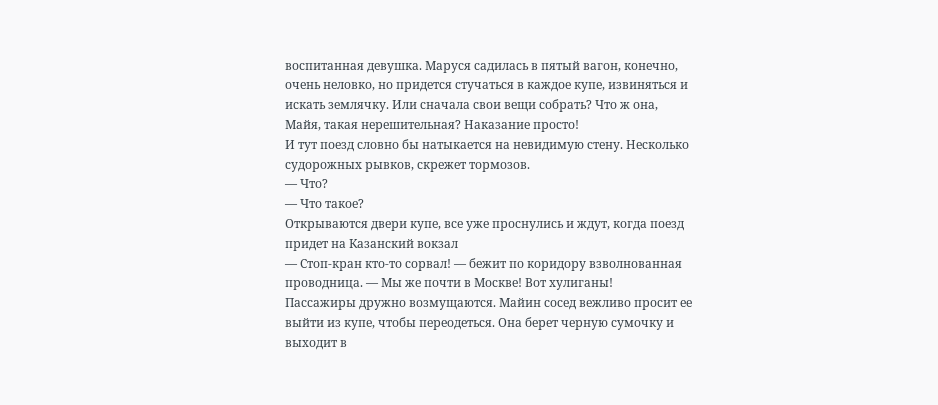воспитанная девушка. Маруся садилась в пятый вагон, конечно, очень неловко, но придется стучаться в каждое купе, извиняться и искать землячку. Или сначала свои вещи собрать? Что ж она, Майя, такая нерешительная? Наказание просто!
И тут поезд словно бы натыкается на невидимую стену. Несколько судорожных рывков, скрежет тормозов.
— Что?
— Что такое?
Открываются двери купе, все уже проснулись и ждут, когда поезд придет на Казанский вокзал
— Стоп-кран кто-то сорвал! — бежит по коридору взволнованная проводница. — Мы же почти в Москве! Вот хулиганы!
Пассажиры дружно возмущаются. Майин сосед вежливо просит ее выйти из купе, чтобы переодеться. Она берет черную сумочку и выходит в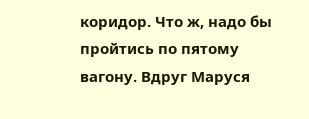коридор. Что ж, надо бы пройтись по пятому вагону. Вдруг Маруся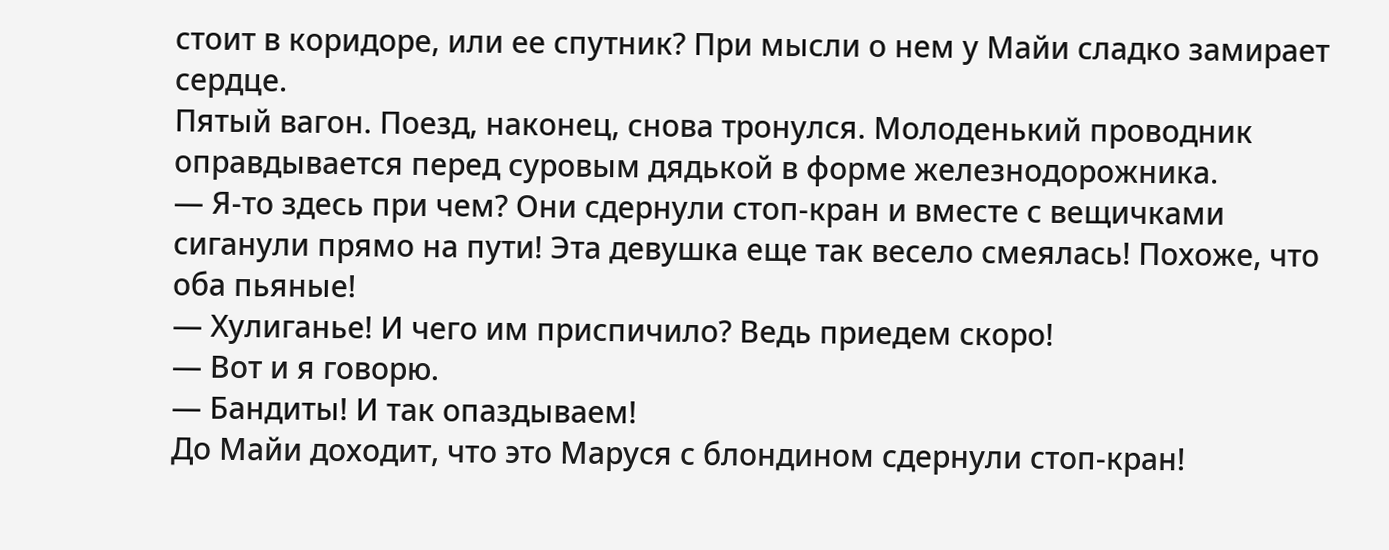стоит в коридоре, или ее спутник? При мысли о нем у Майи сладко замирает сердце.
Пятый вагон. Поезд, наконец, снова тронулся. Молоденький проводник оправдывается перед суровым дядькой в форме железнодорожника.
— Я-то здесь при чем? Они сдернули стоп-кран и вместе с вещичками сиганули прямо на пути! Эта девушка еще так весело смеялась! Похоже, что оба пьяные!
— Хулиганье! И чего им приспичило? Ведь приедем скоро!
— Вот и я говорю.
— Бандиты! И так опаздываем!
До Майи доходит, что это Маруся с блондином сдернули стоп-кран!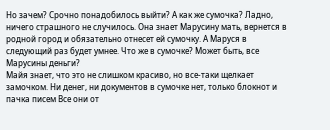Но зачем? Срочно понадобилось выйти? А как же сумочка? Ладно, ничего страшного не случилось. Она знает Марусину мать, вернется в родной город и обязательно отнесет ей сумочку. А Маруся в следующий раз будет умнее. Что же в сумочке? Может быть, все Марусины деньги?
Майя знает, что это не слишком красиво, но все-таки щелкает замочком. Ни денег, ни документов в сумочке нет, только блокнот и пачка писем Все они от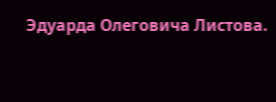Эдуарда Олеговича Листова.